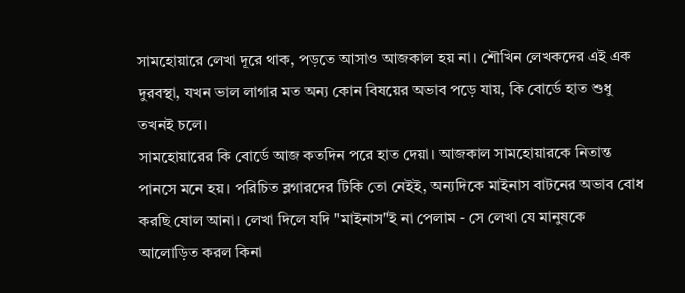সামহোয়ারে লেখা দূরে থাক, পড়তে আসাও আজকাল হয় না। শৌখিন লেখকদের এই এক দুরবস্থা, যখন ভাল লাগার মত অন্য কোন বিষয়ের অভাব পড়ে যায়, কি বোর্ডে হাত শুধু তখনই চলে।
সামহোয়ারের কি বোর্ডে আজ কতদিন পরে হাত দেয়া। আজকাল সামহোয়ারকে নিতান্ত পানসে মনে হয়। পরিচিত ব্লগারদের টিকি তো নেইই, অন্যদিকে মাইনাস বাটনের অভাব বোধ করছি ষোল আনা। লেখা দিলে যদি "মাইনাস"ই না পেলাম - সে লেখা যে মানুষকে আলোড়িত করল কিনা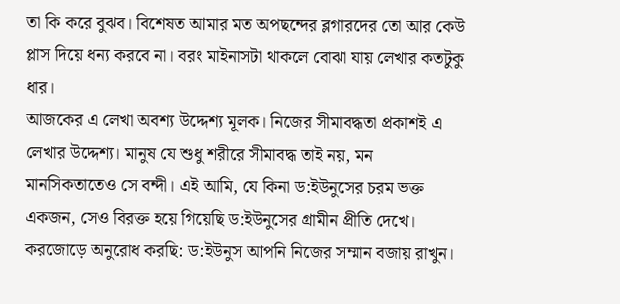তা কি করে বুঝব। বিশেষত আমার মত অপছন্দের ব্লগারদের তো আর কেউ প্লাস দিয়ে ধন্য করবে না। বরং মাইনাসটা থাকলে বোঝা যায় লেখার কতটুকু ধার।
আজকের এ লেখা অবশ্য উদ্দেশ্য মূলক। নিজের সীমাবদ্ধতা প্রকাশই এ লেখার উদ্দেশ্য। মানুষ যে শুধু শরীরে সীমাবদ্ধ তাই নয়, মন মানসিকতাতেও সে বন্দী। এই আমি, যে কিনা ড:ইউনুসের চরম ভক্ত একজন, সেও বিরক্ত হয়ে গিয়েছি ড:ইউনুসের গ্রামীন প্রীতি দেখে। করজোড়ে অনুরোধ করছি: ড:ইউনুস আপনি নিজের সম্মান বজায় রাখুন।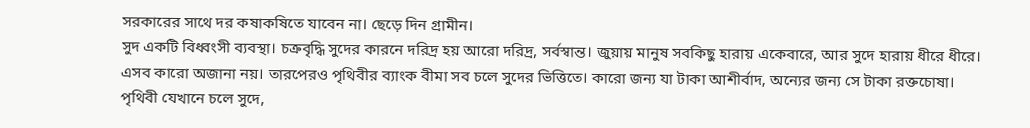সরকারের সাথে দর কষাকষিতে যাবেন না। ছেড়ে দিন গ্রামীন।
সুদ একটি বিধ্বংসী ব্যবস্থা। চক্রবৃদ্ধি সুদের কারনে দরিদ্র হয় আরো দরিদ্র, সর্বস্বান্ত। জুয়ায় মানুষ সবকিছু হারায় একেবারে, আর সুদে হারায় ধীরে ধীরে। এসব কারো অজানা নয়। তারপেরও পৃথিবীর ব্যাংক বীমা সব চলে সুদের ভিত্তিতে। কারো জন্য যা টাকা আশীর্বাদ, অন্যের জন্য সে টাকা রক্তচোষা।
পৃথিবী যেখানে চলে সুদে,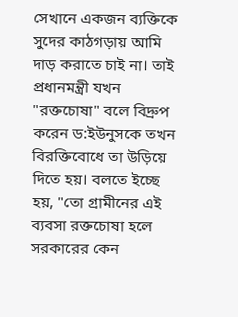সেখানে একজন ব্যক্তিকে সুদের কাঠগড়ায় আমি দাড় করাতে চাই না। তাই প্রধানমন্ত্রী যখন "রক্তচোষা" বলে বিদ্রুপ করেন ড:ইউনুসকে তখন বিরক্তিবোধে তা উড়িয়ে দিতে হয়। বলতে ইচ্ছে হয়, "তো গ্রামীনের এই ব্যবসা রক্তচোষা হলে সরকারের কেন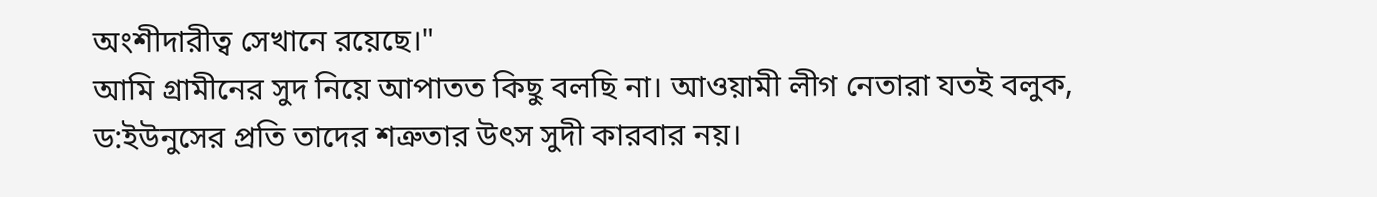অংশীদারীত্ব সেখানে রয়েছে।"
আমি গ্রামীনের সুদ নিয়ে আপাতত কিছু বলছি না। আওয়ামী লীগ নেতারা যতই বলুক, ড:ইউনুসের প্রতি তাদের শত্রুতার উৎস সুদী কারবার নয়।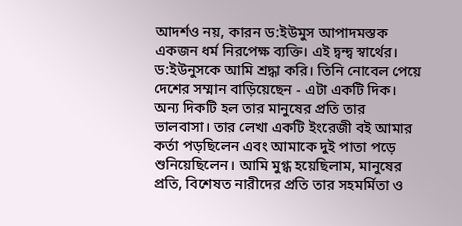আদর্শও নয়, কারন ড:ইউমুস আপাদমস্তক একজন ধর্ম নিরপেক্ষ ব্যক্তি। এই দ্বন্দ্ব স্বার্থের।
ড:ইউনুসকে আমি শ্রদ্ধা করি। তিনি নোবেল পেয়ে দেশের সম্মান বাড়িয়েছেন - এটা একটি দিক। অন্য দিকটি হল তার মানুষের প্রতি তার ভালবাসা। তার লেখা একটি ইংরেজী বই আমার কর্তা পড়ছিলেন এবং আমাকে দুই পাতা পড়ে শুনিয়েছিলেন। আমি মুগ্ধ হয়েছিলাম, মানুষের প্রতি, বিশেষত নারীদের প্রতি তার সহমর্মিতা ও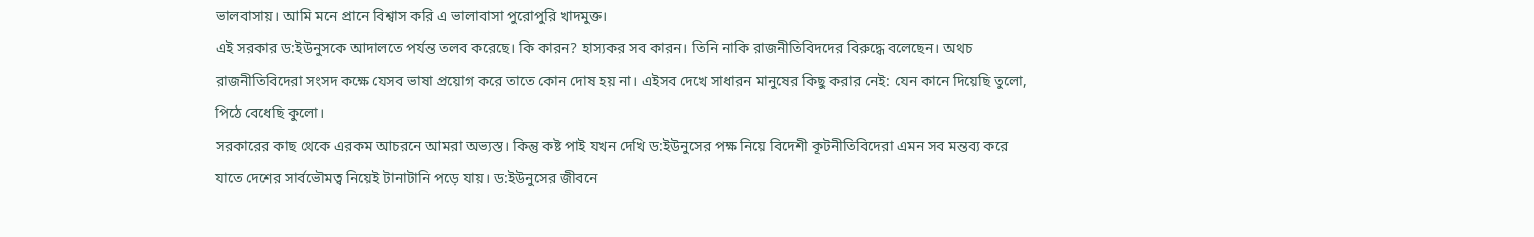ভালবাসায়। আমি মনে প্রানে বিশ্বাস করি এ ভালাবাসা পুরোপুরি খাদমুক্ত।
এই সরকার ড:ইউনুসকে আদালতে পর্যন্ত তলব করেছে। কি কারন? হাস্যকর সব কারন। তিনি নাকি রাজনীতিবিদদের বিরুদ্ধে বলেছেন। অথচ রাজনীতিবিদেরা সংসদ কক্ষে যেসব ভাষা প্রয়োগ করে তাতে কোন দোষ হয় না। এইসব দেখে সাধারন মানুষের কিছু করার নেই: যেন কানে দিয়েছি তুলো, পিঠে বেধেছি কুলো।
সরকারের কাছ থেকে এরকম আচরনে আমরা অভ্যস্ত। কিন্তু কষ্ট পাই যখন দেখি ড:ইউনুসের পক্ষ নিয়ে বিদেশী কূটনীতিবিদেরা এমন সব মন্তব্য করে যাতে দেশের সার্বভৌমত্ব নিয়েই টানাটানি পড়ে যায়। ড:ইউনুসের জীবনে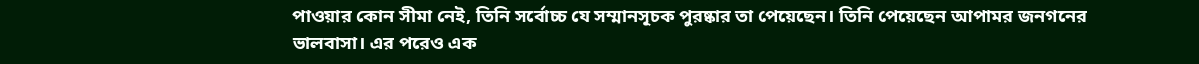পাওয়ার কোন সীমা নেই, তিনি সর্বোচ্চ যে সম্মানসূচক পুরষ্কার তা পেয়েছেন। তিনি পেয়েছেন আপামর জনগনের ভালবাসা। এর পরেও এক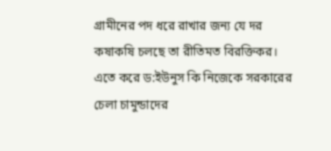গ্রামীনের পদ ধরে রাখার জন্য যে দর কষাকষি চলছে তা রীতিমত বিরক্তিকর। এতে করে ড:ইউনুস কি নিজেকে সরকারের চেলা চামুন্ডাদের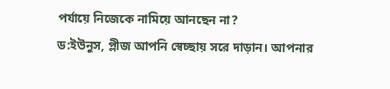পর্যায়ে নিজেকে নামিয়ে আনছেন না?
ড:ইউনুস, প্লীজ আপনি স্বেচ্ছায় সরে দাড়ান। আপনার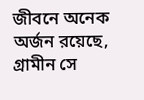জীবনে অনেক অর্জন রয়েছে, গ্রামীন সে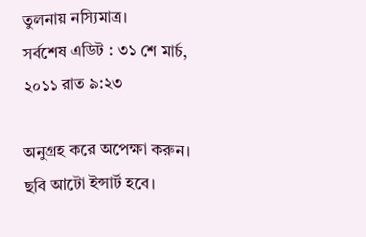তুলনায় নস্যিমাত্র।
সর্বশেষ এডিট : ৩১ শে মার্চ, ২০১১ রাত ৯:২৩

অনুগ্রহ করে অপেক্ষা করুন। ছবি আটো ইন্সার্ট হবে।